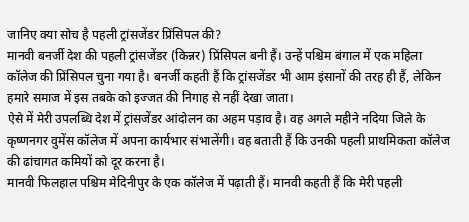जानिए क्या सोच है पहली ट्रांसजेंडर प्रिंसिपल की?
मानवी बनर्जी देश की पहली ट्रांसजेंडर (किन्नर) प्रिंसिपल बनी हैं। उन्हें पश्चिम बंगाल में एक महिला कॉलेज की प्रिंसिपल चुना गया है। बनर्जी कहती हैं कि ट्रांसजेंडर भी आम इंसानों की तरह ही हैं, लेकिन हमारे समाज में इस तबके को इज्जत की निगाह से नहीं देखा जाता।
ऐसे में मेरी उपलब्धि देश में ट्रांसजेंडर आंदोलन का अहम पड़ाव है। वह अगले महीने नदिया जिले के कृष्णनगर वुमेंस कॉलेज में अपना कार्यभार संभालेंगी। वह बताती हैं कि उनकी पहली प्राथमिकता कॉलेज की ढांचागत कमियों को दूर करना है।
मानवी फिलहाल पश्चिम मेदिनीपुर के एक कॉलेज में पढ़ाती हैं। मानवी कहती हैं कि मेरी पहली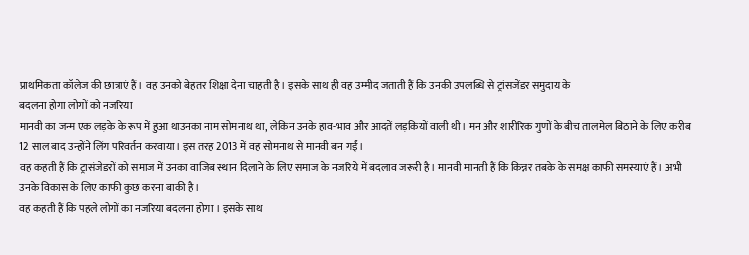प्राथमिकता कॉलेज की छात्राएं हैं। वह उनको बेहतर शिक्षा देना चाहती है। इसके साथ ही वह उम्मीद जताती हैं कि उनकी उपलब्धि से ट्रांसजेंडर समुदाय के
बदलना होगा लोगों को नजरिया
मानवी का जन्म एक लड़के के रूप में हुआ थाउनका नाम सोमनाथ था, लेकिन उनके हाव-भाव और आदतें लड़कियों वाली थी। मन और शारीरिक गुणों के बीच तालमेल बिठाने के लिए करीब 12 साल बाद उन्होंने लिंग परिवर्तन करवाया। इस तरह 2013 में वह सोमनाथ से मानवी बन गईं।
वह कहती हैं कि ट्रासंजेडरों को समाज में उनका वाजिब स्थान दिलाने के लिए समाज के नजरिये में बदलाव जरूरी है। मानवी मानती हैं कि किन्नर तबके के समक्ष काफी समस्याएं हैं। अभी उनके विकास के लिए काफी कुछ करना बाकी है।
वह कहती हैं कि पहले लोगों का नजरिया बदलना होगा । इसके साथ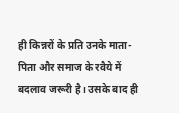ही किन्नरों के प्रति उनके माता-पिता और समाज के रवैये में बदलाव जरूरी है। उसके बाद ही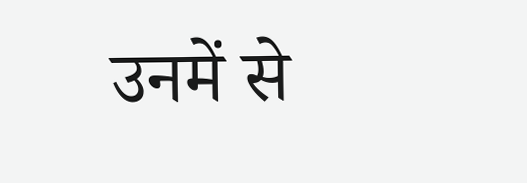उनमें से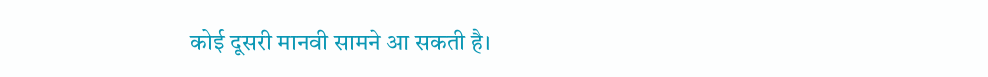कोई दूसरी मानवी सामने आ सकती है।